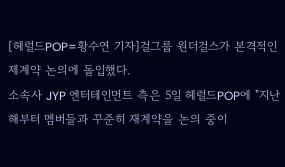[헤럴드POP=황수연 기자]걸그룹 원더걸스가 본격적인 제계약 논의에 돌입했다.
소속사 JYP 엔터테인먼트 측은 5일 헤럴드POP에 "지난해부터 멤버들과 꾸준히 재계약을 논의 중이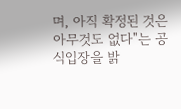며, 아직 확정된 것은 아무것도 없다"는 공식입장을 밝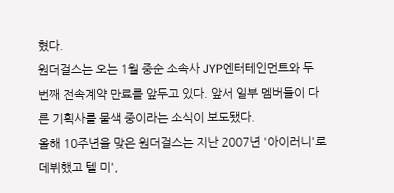혔다.
원더걸스는 오는 1월 중순 소속사 JYP엔터테인먼트와 두 번째 전속계약 만료를 앞두고 있다. 앞서 일부 멤버들이 다른 기획사를 물색 중이라는 소식이 보도됐다.
올해 10주년을 맞은 원더걸스는 지난 2007년 '아이러니'로 데뷔했고 텔 미',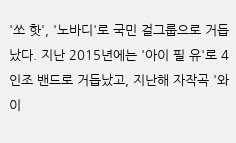'쏘 핫', '노바디'로 국민 걸그룹으로 거듭났다. 지난 2015년에는 '아이 필 유'로 4인조 밴드로 거듭났고, 지난해 자작곡 '와이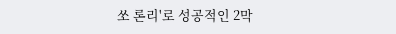쏘 론리'로 성공적인 2막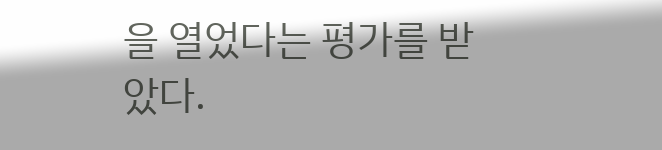을 열었다는 평가를 받았다.